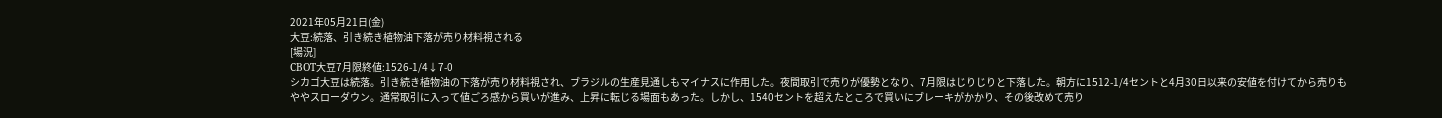2021年05月21日(金)
大豆:続落、引き続き植物油下落が売り材料視される
[場況]
CBOT大豆7月限終値:1526-1/4↓7-0
シカゴ大豆は続落。引き続き植物油の下落が売り材料視され、ブラジルの生産見通しもマイナスに作用した。夜間取引で売りが優勢となり、7月限はじりじりと下落した。朝方に1512-1/4セントと4月30日以来の安値を付けてから売りもややスローダウン。通常取引に入って値ごろ感から買いが進み、上昇に転じる場面もあった。しかし、1540セントを超えたところで買いにブレーキがかかり、その後改めて売り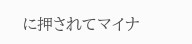に押されてマイナ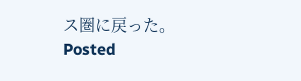ス圏に戻った。
Posted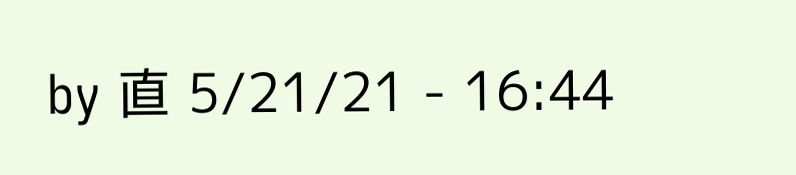by 直 5/21/21 - 16:44